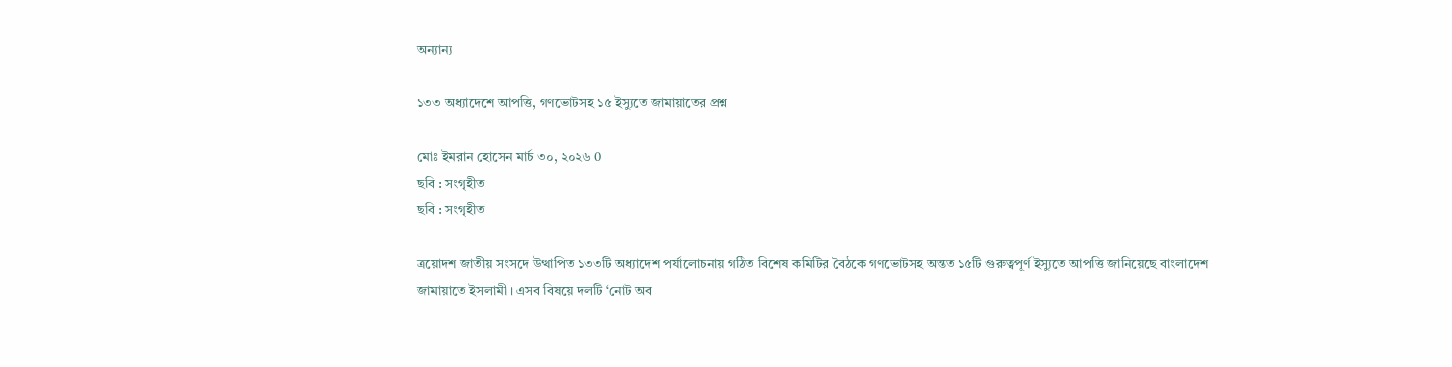অন্যান্য

১৩৩ অধ্যাদেশে আপত্তি, গণভোটসহ ১৫ ইস্যুতে জামায়াতের প্রশ্ন

মোঃ ইমরান হোসেন মার্চ ৩০, ২০২৬ 0
ছবি : সংগৃহীত
ছবি : সংগৃহীত

ত্রয়োদশ জাতীয় সংসদে উত্থাপিত ১৩৩টি অধ্যাদেশ পর্যালোচনায় গঠিত বিশেষ কমিটির বৈঠকে গণভোটসহ অন্তত ১৫টি গুরুত্বপূর্ণ ইস্যুতে আপত্তি জানিয়েছে বাংলাদেশ জামায়াতে ইসলামী। এসব বিষয়ে দলটি ‘নোট অব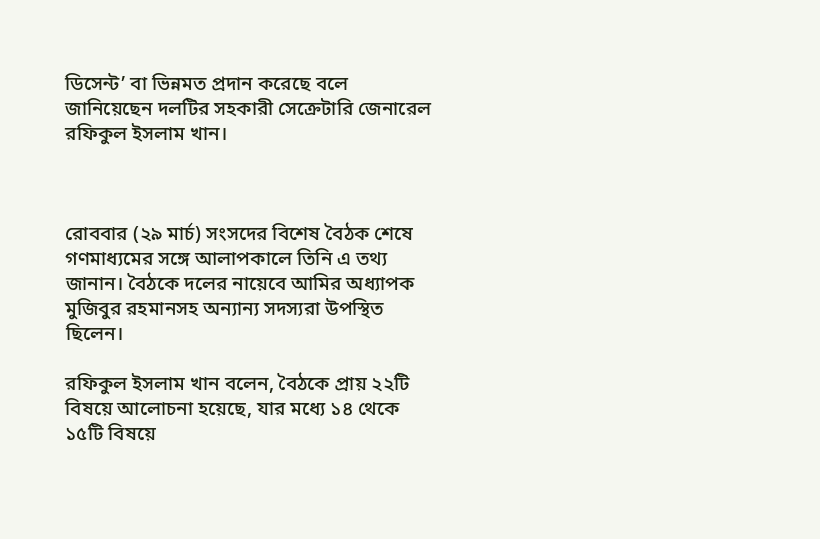ডিসেন্ট’ বা ভিন্নমত প্রদান করেছে বলে জানিয়েছেন দলটির সহকারী সেক্রেটারি জেনারেল রফিকুল ইসলাম খান।



রোববার (২৯ মার্চ) সংসদের বিশেষ বৈঠক শেষে গণমাধ্যমের সঙ্গে আলাপকালে তিনি এ তথ্য জানান। বৈঠকে দলের নায়েবে আমির অধ্যাপক মুজিবুর রহমানসহ অন্যান্য সদস্যরা উপস্থিত ছিলেন।

রফিকুল ইসলাম খান বলেন, বৈঠকে প্রায় ২২টি বিষয়ে আলোচনা হয়েছে, যার মধ্যে ১৪ থেকে ১৫টি বিষয়ে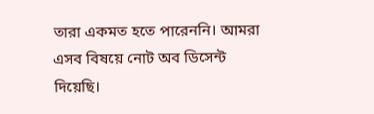তারা একমত হতে পারেননি। আমরা এসব বিষয়ে নোট অব ডিসেন্ট দিয়েছি।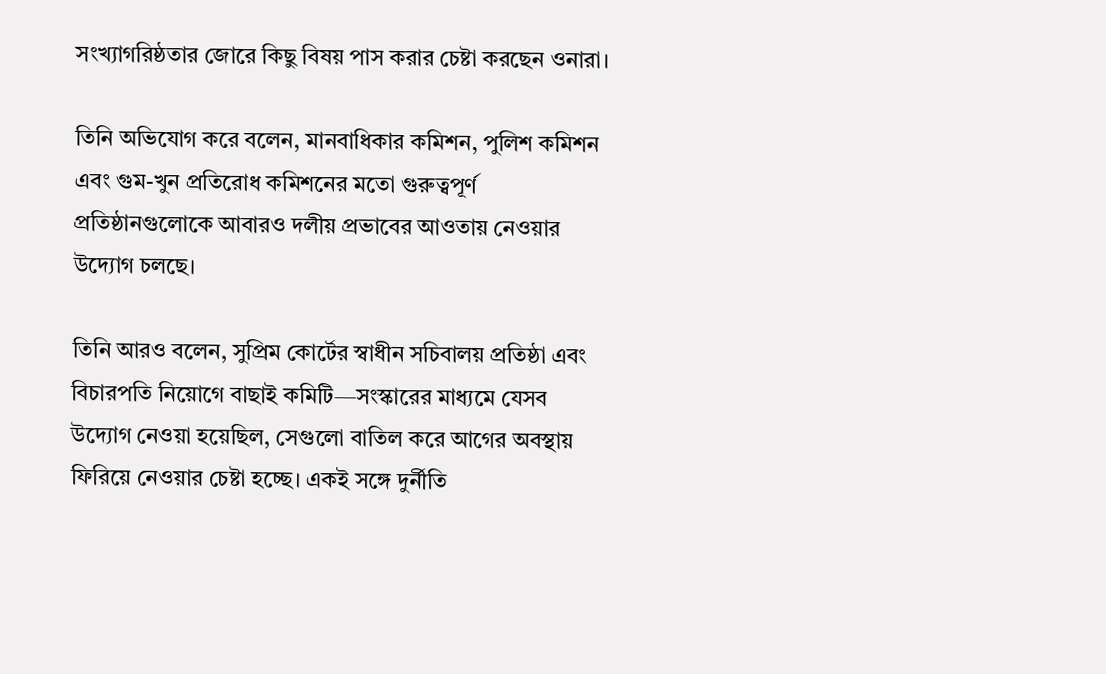সংখ্যাগরিষ্ঠতার জোরে কিছু বিষয় পাস করার চেষ্টা করছেন ওনারা।

তিনি অভিযোগ করে বলেন, মানবাধিকার কমিশন, পুলিশ কমিশন এবং গুম-খুন প্রতিরোধ কমিশনের মতো গুরুত্বপূর্ণ প্রতিষ্ঠানগুলোকে আবারও দলীয় প্রভাবের আওতায় নেওয়ার উদ্যোগ চলছে।

তিনি আরও বলেন, সুপ্রিম কোর্টের স্বাধীন সচিবালয় প্রতিষ্ঠা এবং বিচারপতি নিয়োগে বাছাই কমিটি—সংস্কারের মাধ্যমে যেসব উদ্যোগ নেওয়া হয়েছিল, সেগুলো বাতিল করে আগের অবস্থায় ফিরিয়ে নেওয়ার চেষ্টা হচ্ছে। একই সঙ্গে দুর্নীতি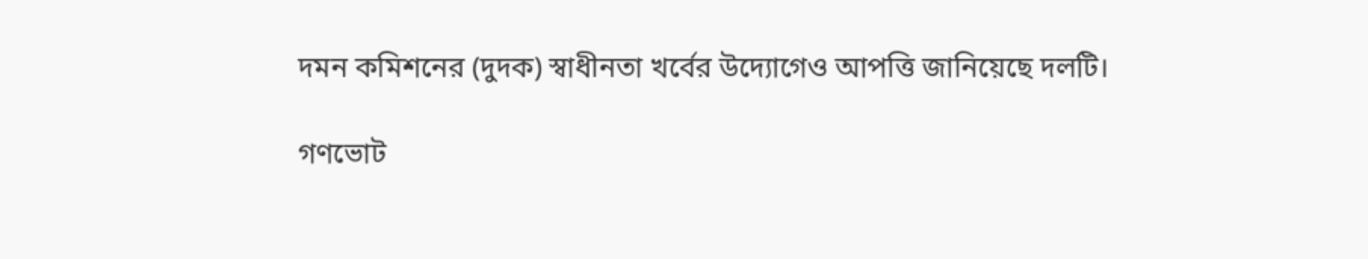দমন কমিশনের (দুদক) স্বাধীনতা খর্বের উদ্যোগেও আপত্তি জানিয়েছে দলটি।

গণভোট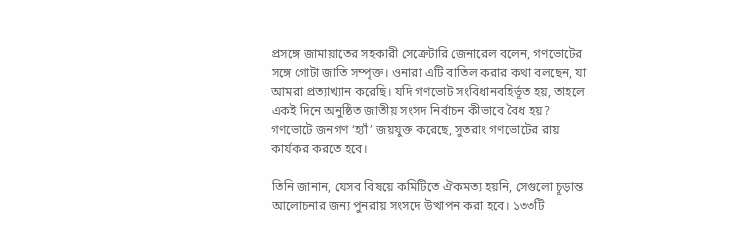প্রসঙ্গে জামায়াতের সহকারী সেক্রেটারি জেনারেল বলেন, গণভোটের সঙ্গে গোটা জাতি সম্পৃক্ত। ওনারা এটি বাতিল করার কথা বলছেন, যা আমরা প্রত্যাখ্যান করেছি। যদি গণভোট সংবিধানবহির্ভূত হয়, তাহলে একই দিনে অনুষ্ঠিত জাতীয় সংসদ নির্বাচন কীভাবে বৈধ হয়? গণভোটে জনগণ ‘হ্যাঁ’ জয়যুক্ত করেছে, সুতরাং গণভোটের রায় কার্যকর করতে হবে।

তিনি জানান, যেসব বিষয়ে কমিটিতে ঐকমত্য হয়নি, সেগুলো চূড়ান্ত আলোচনার জন্য পুনরায় সংসদে উত্থাপন করা হবে। ১৩৩টি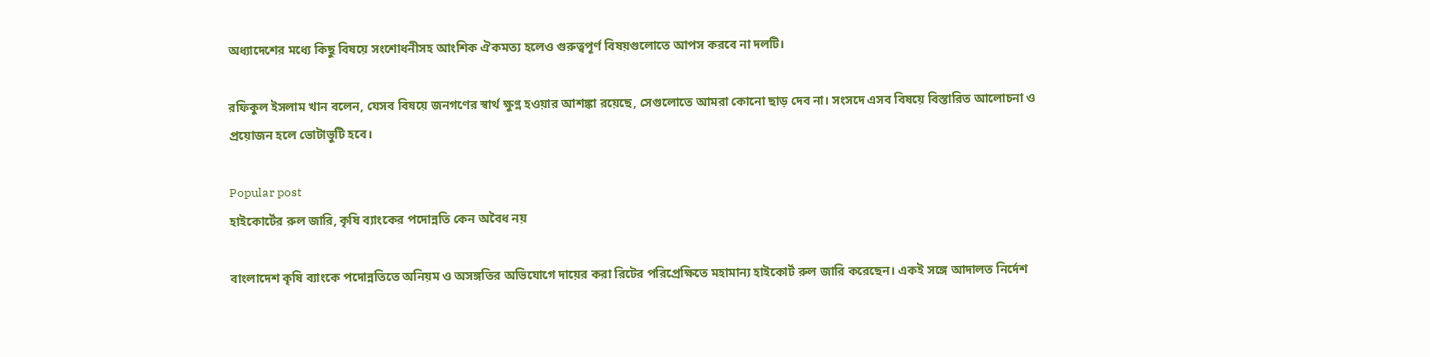অধ্যাদেশের মধ্যে কিছু বিষয়ে সংশোধনীসহ আংশিক ঐকমত্য হলেও গুরুত্বপূর্ণ বিষয়গুলোতে আপস করবে না দলটি।

রফিকুল ইসলাম খান বলেন, যেসব বিষয়ে জনগণের স্বার্থ ক্ষুণ্ন হওয়ার আশঙ্কা রয়েছে, সেগুলোতে আমরা কোনো ছাড় দেব না। সংসদে এসব বিষয়ে বিস্তারিত আলোচনা ও প্রয়োজন হলে ভোটাভুটি হবে।

Popular post
হাইকোর্টের রুল জারি, কৃষি ব্যাংকের পদোন্নতি কেন অবৈধ নয়

বাংলাদেশ কৃষি ব্যাংকে পদোন্নতিতে অনিয়ম ও অসঙ্গতির অভিযোগে দায়ের করা রিটের পরিপ্রেক্ষিতে মহামান্য হাইকোর্ট রুল জারি করেছেন। একই সঙ্গে আদালত নির্দেশ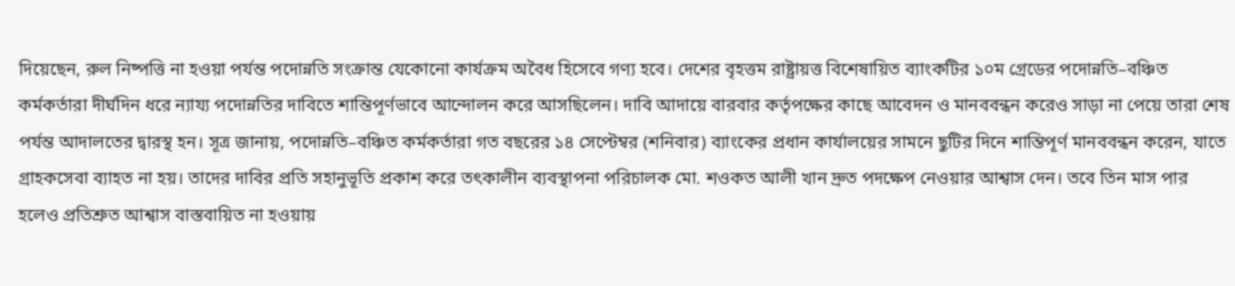দিয়েছেন, রুল নিষ্পত্তি না হওয়া পর্যন্ত পদোন্নতি সংক্রান্ত যেকোনো কার্যক্রম অবৈধ হিসেবে গণ্য হবে। দেশের বৃহত্তম রাষ্ট্রায়ত্ত বিশেষায়িত ব্যাংকটির ১০ম গ্রেডের পদোন্নতি–বঞ্চিত কর্মকর্তারা দীর্ঘদিন ধরে ন্যায্য পদোন্নতির দাবিতে শান্তিপূর্ণভাবে আন্দোলন করে আসছিলেন। দাবি আদায়ে বারবার কর্তৃপক্ষের কাছে আবেদন ও মানববন্ধন করেও সাড়া না পেয়ে তারা শেষ পর্যন্ত আদালতের দ্বারস্থ হন। সূত্র জানায়, পদোন্নতি–বঞ্চিত কর্মকর্তারা গত বছরের ১৪ সেপ্টেম্বর (শনিবার) ব্যাংকের প্রধান কার্যালয়ের সামনে ছুটির দিনে শান্তিপূর্ণ মানববন্ধন করেন, যাতে গ্রাহকসেবা ব্যাহত না হয়। তাদের দাবির প্রতি সহানুভূতি প্রকাশ করে তৎকালীন ব্যবস্থাপনা পরিচালক মো. শওকত আলী খান দ্রুত পদক্ষেপ নেওয়ার আশ্বাস দেন। তবে তিন মাস পার হলেও প্রতিশ্রুত আশ্বাস বাস্তবায়িত না হওয়ায়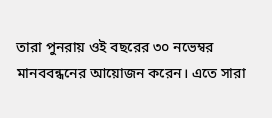তারা পুনরায় ওই বছরের ৩০ নভেম্বর মানববন্ধনের আয়োজন করেন। এতে সারা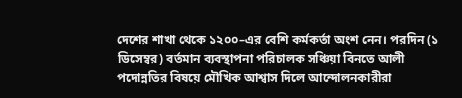দেশের শাখা থেকে ১২০০–এর বেশি কর্মকর্তা অংশ নেন। পরদিন (১ ডিসেম্বর) বর্তমান ব্যবস্থাপনা পরিচালক সঞ্চিয়া বিনতে আলী পদোন্নতির বিষয়ে মৌখিক আশ্বাস দিলে আন্দোলনকারীরা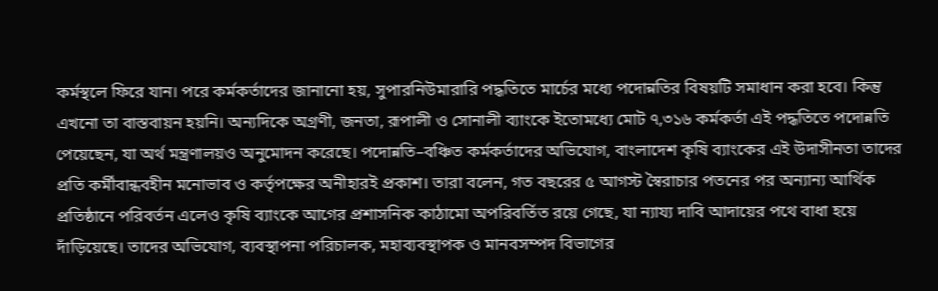কর্মস্থলে ফিরে যান। পরে কর্মকর্তাদের জানানো হয়, সুপারনিউমারারি পদ্ধতিতে মার্চের মধ্যে পদোন্নতির বিষয়টি সমাধান করা হবে। কিন্তু এখনো তা বাস্তবায়ন হয়নি। অন্যদিকে অগ্রণী, জনতা, রূপালী ও সোনালী ব্যাংকে ইতোমধ্যে মোট ৭,৩১৬ কর্মকর্তা এই পদ্ধতিতে পদোন্নতি পেয়েছেন, যা অর্থ মন্ত্রণালয়ও অনুমোদন করেছে। পদোন্নতি–বঞ্চিত কর্মকর্তাদের অভিযোগ, বাংলাদেশ কৃষি ব্যাংকের এই উদাসীনতা তাদের প্রতি কর্মীবান্ধবহীন মনোভাব ও কর্তৃপক্ষের অনীহারই প্রকাশ। তারা বলেন, গত বছরের ৫ আগস্ট স্বৈরাচার পতনের পর অন্যান্য আর্থিক প্রতিষ্ঠানে পরিবর্তন এলেও কৃষি ব্যাংকে আগের প্রশাসনিক কাঠামো অপরিবর্তিত রয়ে গেছে, যা ন্যায্য দাবি আদায়ের পথে বাধা হয়ে দাঁড়িয়েছে। তাদের অভিযোগ, ব্যবস্থাপনা পরিচালক, মহাব্যবস্থাপক ও মানবসম্পদ বিভাগের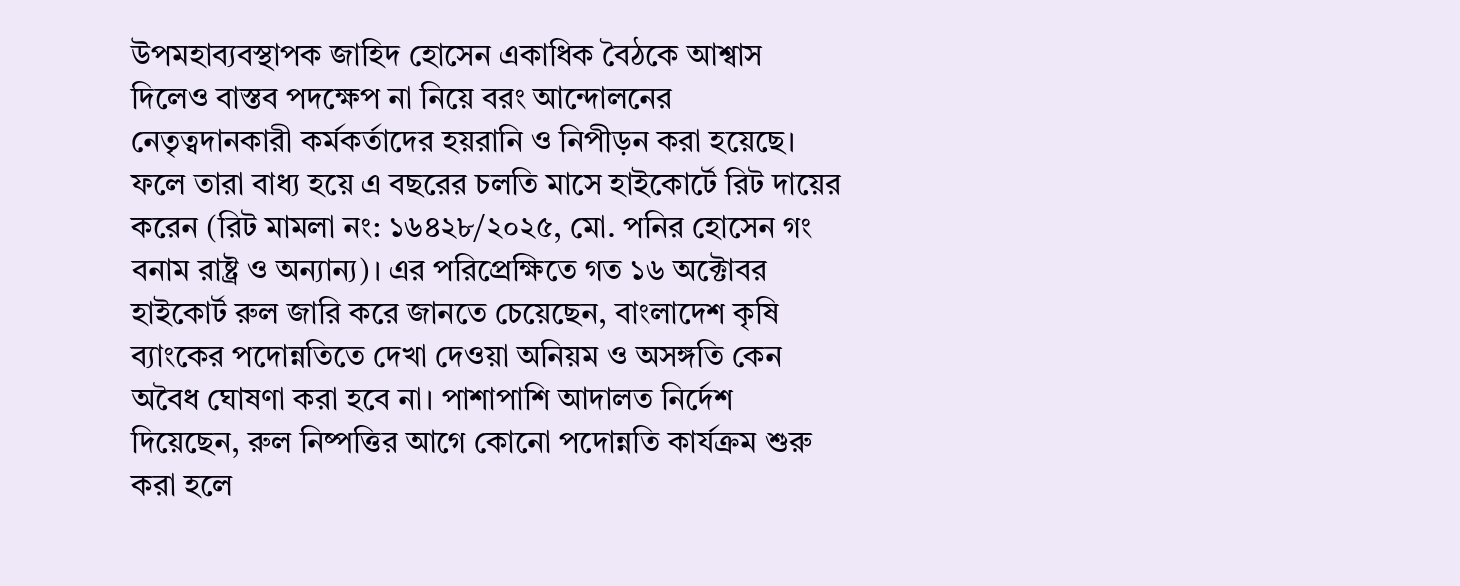উপমহাব্যবস্থাপক জাহিদ হোসেন একাধিক বৈঠকে আশ্বাস দিলেও বাস্তব পদক্ষেপ না নিয়ে বরং আন্দোলনের নেতৃত্বদানকারী কর্মকর্তাদের হয়রানি ও নিপীড়ন করা হয়েছে। ফলে তারা বাধ্য হয়ে এ বছরের চলতি মাসে হাইকোর্টে রিট দায়ের করেন (রিট মামলা নং: ১৬৪২৮/২০২৫, মো. পনির হোসেন গং বনাম রাষ্ট্র ও অন্যান্য)। এর পরিপ্রেক্ষিতে গত ১৬ অক্টোবর হাইকোর্ট রুল জারি করে জানতে চেয়েছেন, বাংলাদেশ কৃষি ব্যাংকের পদোন্নতিতে দেখা দেওয়া অনিয়ম ও অসঙ্গতি কেন অবৈধ ঘোষণা করা হবে না। পাশাপাশি আদালত নির্দেশ দিয়েছেন, রুল নিষ্পত্তির আগে কোনো পদোন্নতি কার্যক্রম শুরু করা হলে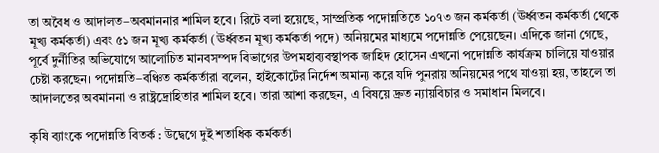তা অবৈধ ও আদালত–অবমাননার শামিল হবে। রিটে বলা হয়েছে, সাম্প্রতিক পদোন্নতিতে ১০৭৩ জন কর্মকর্তা (ঊর্ধ্বতন কর্মকর্তা থেকে মূখ্য কর্মকর্তা) এবং ৫১ জন মূখ্য কর্মকর্তা (ঊর্ধ্বতন মূখ্য কর্মকর্তা পদে) অনিয়মের মাধ্যমে পদোন্নতি পেয়েছেন। এদিকে জানা গেছে, পূর্বে দুর্নীতির অভিযোগে আলোচিত মানবসম্পদ বিভাগের উপমহাব্যবস্থাপক জাহিদ হোসেন এখনো পদোন্নতি কার্যক্রম চালিয়ে যাওয়ার চেষ্টা করছেন। পদোন্নতি–বঞ্চিত কর্মকর্তারা বলেন, হাইকোর্টের নির্দেশ অমান্য করে যদি পুনরায় অনিয়মের পথে যাওয়া হয়, তাহলে তা আদালতের অবমাননা ও রাষ্ট্রদ্রোহিতার শামিল হবে। তারা আশা করছেন, এ বিষয়ে দ্রুত ন্যায়বিচার ও সমাধান মিলবে।

কৃষি ব্যাংকে পদোন্নতি বিতর্ক : উদ্বেগে দুই শতাধিক কর্মকর্তা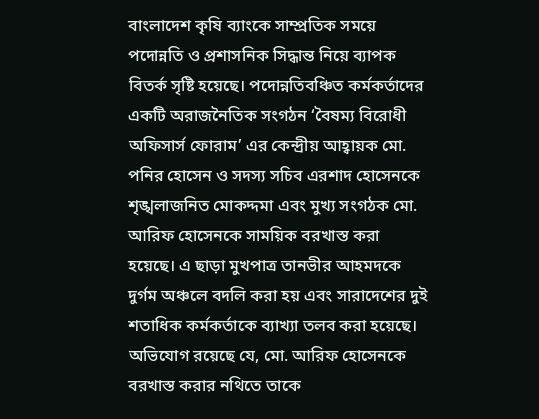বাংলাদেশ কৃষি ব্যাংকে সাম্প্রতিক সময়ে পদোন্নতি ও প্রশাসনিক সিদ্ধান্ত নিয়ে ব্যাপক বিতর্ক সৃষ্টি হয়েছে। পদোন্নতিবঞ্চিত কর্মকর্তাদের একটি অরাজনৈতিক সংগঠন ‘বৈষম্য বিরোধী অফিসার্স ফোরাম’ এর কেন্দ্রীয় আহ্বায়ক মো. পনির হোসেন ও সদস্য সচিব এরশাদ হোসেনকে শৃঙ্খলাজনিত মোকদ্দমা এবং মুখ্য সংগঠক মো. আরিফ হোসেনকে সাময়িক বরখাস্ত করা হয়েছে। এ ছাড়া মুখপাত্র তানভীর আহমদকে দুর্গম অঞ্চলে বদলি করা হয় এবং সারাদেশের দুই শতাধিক কর্মকর্তাকে ব্যাখ্যা তলব করা হয়েছে। অভিযোগ রয়েছে যে, মো. আরিফ হোসেনকে বরখাস্ত করার নথিতে তাকে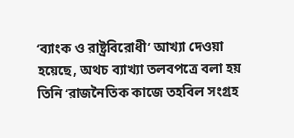‘ব্যাংক ও রাষ্ট্রবিরোধী’ আখ্যা দেওয়া হয়েছে, অথচ ব্যাখ্যা তলবপত্রে বলা হয় তিনি ‘রাজনৈতিক কাজে তহবিল সংগ্রহ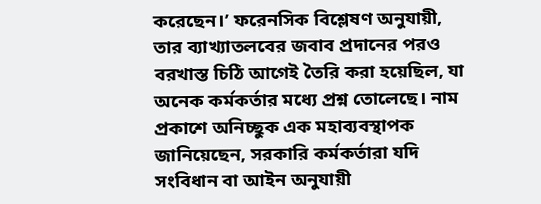করেছেন।’ ফরেনসিক বিশ্লেষণ অনুযায়ী, তার ব্যাখ্যাতলবের জবাব প্রদানের পরও বরখাস্ত চিঠি আগেই তৈরি করা হয়েছিল, যা অনেক কর্মকর্তার মধ্যে প্রশ্ন তোলেছে। নাম প্রকাশে অনিচ্ছুক এক মহাব্যবস্থাপক জানিয়েছেন, সরকারি কর্মকর্তারা যদি সংবিধান বা আইন অনুযায়ী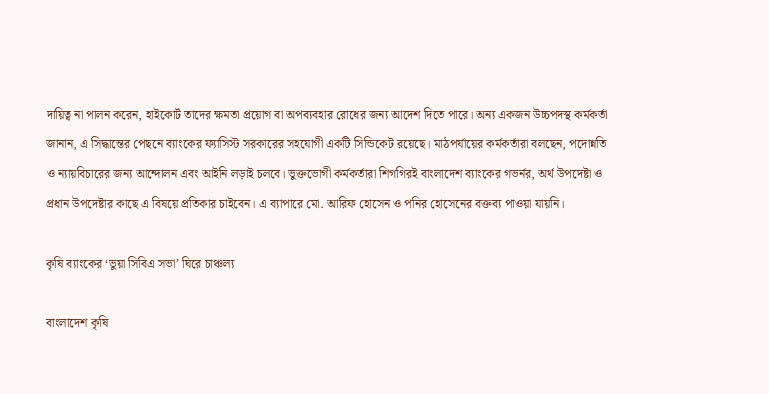দায়িত্ব না পালন করেন, হাইকোর্ট তাদের ক্ষমতা প্রয়োগ বা অপব্যবহার রোধের জন্য আদেশ দিতে পারে। অন্য একজন উচ্চপদস্থ কর্মকর্তা জানান, এ সিদ্ধান্তের পেছনে ব্যাংকের ফ্যাসিস্ট সরকারের সহযোগী একটি সিন্ডিকেট রয়েছে। মাঠপর্যায়ের কর্মকর্তারা বলছেন, পদোন্নতি ও ন্যায়বিচারের জন্য আন্দোলন এবং আইনি লড়াই চলবে। ভুক্তভোগী কর্মকর্তারা শিগগিরই বাংলাদেশ ব্যাংকের গভর্নর, অর্থ উপদেষ্টা ও প্রধান উপদেষ্টার কাছে এ বিষয়ে প্রতিকার চাইবেন। এ ব্যাপারে মো. আরিফ হোসেন ও পনির হোসেনের বক্তব্য পাওয়া যায়নি।

কৃষি ব্যাংকের ‘ভুয়া সিবিএ সভা’ ঘিরে চাঞ্চল্য

বাংলাদেশ কৃষি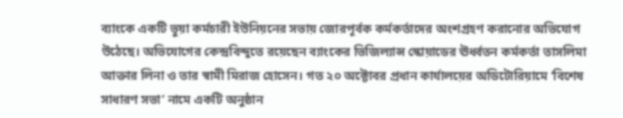ব্যাংকে একটি ভুয়া কর্মচারী ইউনিয়নের সভায় জোরপূর্বক কর্মকর্তাদের অংশগ্রহণ করানোর অভিযোগ উঠেছে। অভিযোগের কেন্দ্রবিন্দুতে রয়েছেন ব্যাংকের ভিজিল্যান্স স্কোয়াডের ঊর্ধ্বতন কর্মকর্তা তাসলিমা আক্তার লিনা ও তার স্বামী মিরাজ হোসেন। গত ২০ অক্টোবর প্রধান কার্যালয়ের অডিটোরিয়ামে ‘বিশেষ সাধারণ সভা’ নামে একটি অনুষ্ঠান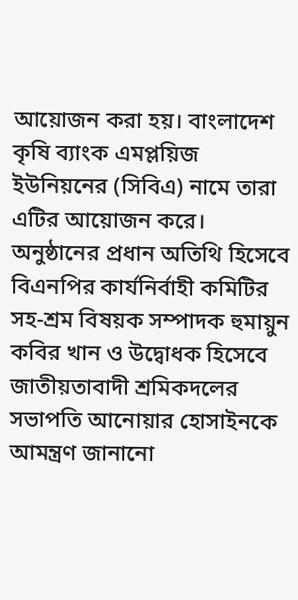আয়োজন করা হয়। বাংলাদেশ কৃষি ব্যাংক এমপ্লয়িজ ইউনিয়নের (সিবিএ) নামে তারা এটির আয়োজন করে।  অনুষ্ঠানের প্রধান অতিথি হিসেবে বিএনপির কার্যনির্বাহী কমিটির সহ-শ্রম বিষয়ক সম্পাদক হুমায়ুন কবির খান ও উদ্বোধক হিসেবে জাতীয়তাবাদী শ্রমিকদলের সভাপতি আনোয়ার হোসাইনকে আমন্ত্রণ জানানো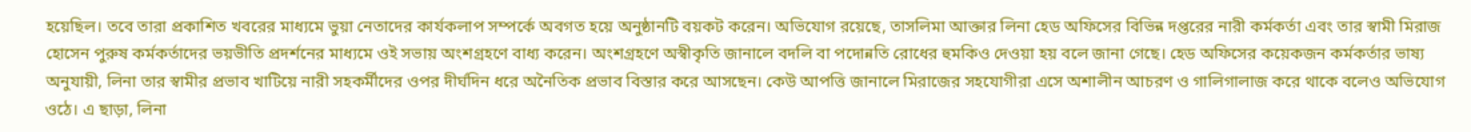হয়েছিল। তবে তারা প্রকাশিত খবরের মাধ্যমে ভুয়া নেতাদের কার্যকলাপ সম্পর্কে অবগত হয়ে অনুষ্ঠানটি বয়কট করেন। অভিযোগ রয়েছে, তাসলিমা আক্তার লিনা হেড অফিসের বিভিন্ন দপ্তরের নারী কর্মকর্তা এবং তার স্বামী মিরাজ হোসেন পুরুষ কর্মকর্তাদের ভয়ভীতি প্রদর্শনের মাধ্যমে ওই সভায় অংশগ্রহণে বাধ্য করেন। অংশগ্রহণে অস্বীকৃতি জানালে বদলি বা পদোন্নতি রোধের হুমকিও দেওয়া হয় বলে জানা গেছে। হেড অফিসের কয়েকজন কর্মকর্তার ভাষ্য অনুযায়ী, লিনা তার স্বামীর প্রভাব খাটিয়ে নারী সহকর্মীদের ওপর দীর্ঘদিন ধরে অনৈতিক প্রভাব বিস্তার করে আসছেন। কেউ আপত্তি জানালে মিরাজের সহযোগীরা এসে অশালীন আচরণ ও গালিগালাজ করে থাকে বলেও অভিযোগ ওঠে। এ ছাড়া, লিনা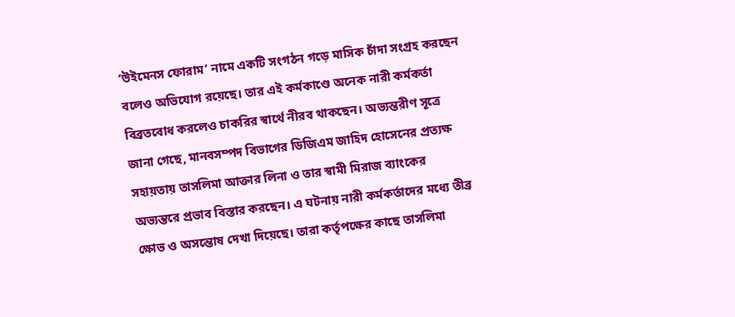‘উইমেনস ফোরাম’ নামে একটি সংগঠন গড়ে মাসিক চাঁদা সংগ্রহ করছেন বলেও অভিযোগ রয়েছে। তার এই কর্মকাণ্ডে অনেক নারী কর্মকর্তা বিব্রতবোধ করলেও চাকরির স্বার্থে নীরব থাকছেন। অভ্যন্তরীণ সূত্রে জানা গেছে, মানবসম্পদ বিভাগের ডিজিএম জাহিদ হোসেনের প্রত্যক্ষ সহায়তায় তাসলিমা আক্তার লিনা ও তার স্বামী মিরাজ ব্যাংকের অভ্যন্তরে প্রভাব বিস্তার করছেন। এ ঘটনায় নারী কর্মকর্তাদের মধ্যে তীব্র ক্ষোভ ও অসন্তোষ দেখা দিয়েছে। তারা কর্তৃপক্ষের কাছে তাসলিমা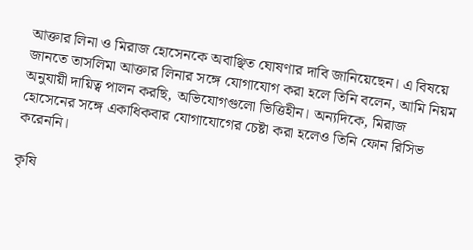আক্তার লিনা ও মিরাজ হোসেনকে অবাঞ্ছিত ঘোষণার দাবি জানিয়েছেন। এ বিষয়ে জানতে তাসলিমা আক্তার লিনার সঙ্গে যোগাযোগ করা হলে তিনি বলেন, আমি নিয়ম অনুযায়ী দায়িত্ব পালন করছি, অভিযোগগুলো ভিত্তিহীন। অন্যদিকে, মিরাজ হোসেনের সঙ্গে একাধিকবার যোগাযোগের চেষ্টা করা হলেও তিনি ফোন রিসিভ করেননি।

কৃষি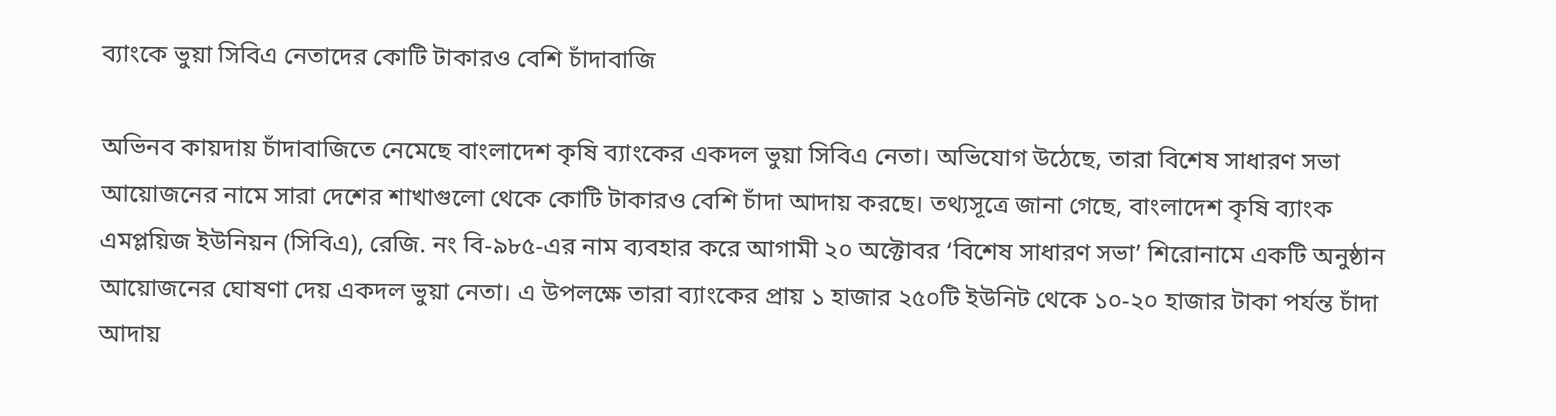ব্যাংকে ভুয়া সিবিএ নেতাদের কোটি টাকারও বেশি চাঁদাবাজি

অভিনব কায়দায় চাঁদাবাজিতে নেমেছে বাংলাদেশ কৃষি ব্যাংকের একদল ভুয়া সিবিএ নেতা। অভিযোগ উঠেছে, তারা বিশেষ সাধারণ সভা আয়োজনের নামে সারা দেশের শাখাগুলো থেকে কোটি টাকারও বেশি চাঁদা আদায় করছে। তথ্যসূত্রে জানা গেছে, বাংলাদেশ কৃষি ব্যাংক এমপ্লয়িজ ইউনিয়ন (সিবিএ), রেজি. নং বি-৯৮৫-এর নাম ব্যবহার করে আগামী ২০ অক্টোবর ‘বিশেষ সাধারণ সভা’ শিরোনামে একটি অনুষ্ঠান আয়োজনের ঘোষণা দেয় একদল ভুয়া নেতা। এ উপলক্ষে তারা ব্যাংকের প্রায় ১ হাজার ২৫০টি ইউনিট থেকে ১০-২০ হাজার টাকা পর্যন্ত চাঁদা আদায়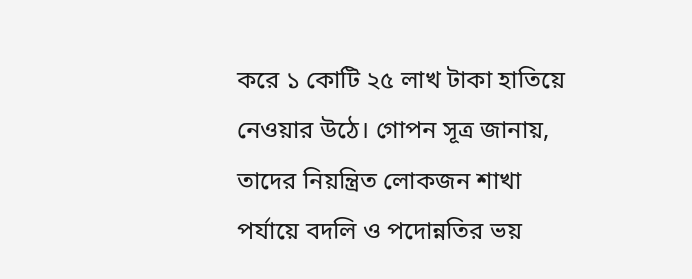করে ১ কোটি ২৫ লাখ টাকা হাতিয়ে নেওয়ার উঠে। গোপন সূত্র জানায়, তাদের নিয়ন্ত্রিত লোকজন শাখা পর্যায়ে বদলি ও পদোন্নতির ভয়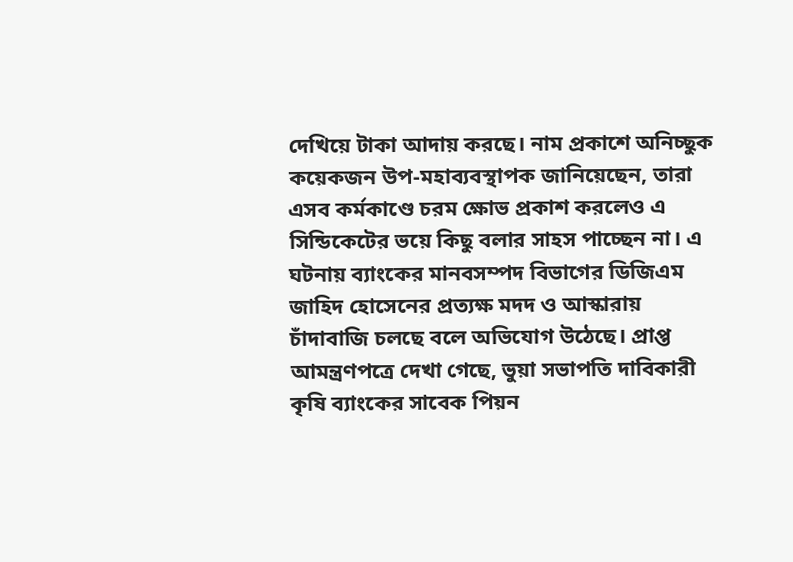দেখিয়ে টাকা আদায় করছে। নাম প্রকাশে অনিচ্ছুক কয়েকজন উপ-মহাব্যবস্থাপক জানিয়েছেন, তারা এসব কর্মকাণ্ডে চরম ক্ষোভ প্রকাশ করলেও এ সিন্ডিকেটের ভয়ে কিছু বলার সাহস পাচ্ছেন না। এ ঘটনায় ব্যাংকের মানবসম্পদ বিভাগের ডিজিএম জাহিদ হোসেনের প্রত্যক্ষ মদদ ও আস্কারায় চাঁদাবাজি চলছে বলে অভিযোগ উঠেছে। প্রাপ্ত আমন্ত্রণপত্রে দেখা গেছে, ভুয়া সভাপতি দাবিকারী কৃষি ব্যাংকের সাবেক পিয়ন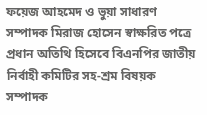ফয়েজ আহমেদ ও ভুয়া সাধারণ সম্পাদক মিরাজ হোসেন স্বাক্ষরিত পত্রে প্রধান অতিথি হিসেবে বিএনপির জাতীয় নির্বাহী কমিটির সহ-শ্রম বিষয়ক সম্পাদক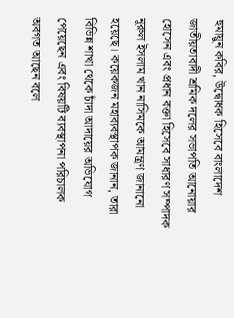হুমায়ুন কবির, উদ্বোধক হিসেবে বাংলাদেশ জাতীয়তাবাদী শ্রমিক দলের সভাপতি আনোয়ার হোসেন এবং প্রধান বক্তা হিসেবে সাধারণ সম্পাদক নূরুল ইসলাম খান নাসিমকে আমন্ত্রণ জানানো হয়েছে। কয়েকজন মহাব্যবস্থাপক জানান, তারা বিভিন্ন শাখা থেকে চাঁদা আদায়ের অভিযোগ পেয়েছেন এবং বিষয়টি ব্যবস্থাপনা পরিচালক অবগত আছেন বলে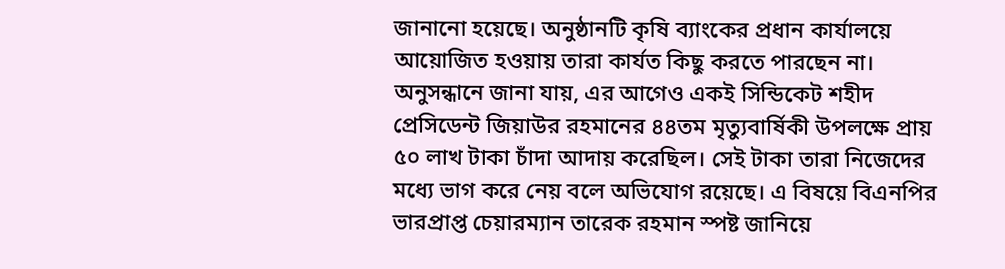জানানো হয়েছে। অনুষ্ঠানটি কৃষি ব্যাংকের প্রধান কার্যালয়ে আয়োজিত হওয়ায় তারা কার্যত কিছু করতে পারছেন না। অনুসন্ধানে জানা যায়, এর আগেও একই সিন্ডিকেট শহীদ প্রেসিডেন্ট জিয়াউর রহমানের ৪৪তম মৃত্যুবার্ষিকী উপলক্ষে প্রায় ৫০ লাখ টাকা চাঁদা আদায় করেছিল। সেই টাকা তারা নিজেদের মধ্যে ভাগ করে নেয় বলে অভিযোগ রয়েছে। এ বিষয়ে বিএনপির ভারপ্রাপ্ত চেয়ারম্যান তারেক রহমান স্পষ্ট জানিয়ে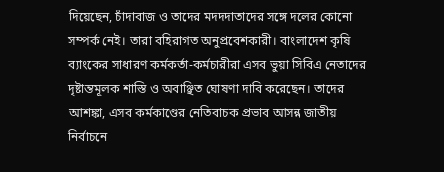দিয়েছেন, চাঁদাবাজ ও তাদের মদদদাতাদের সঙ্গে দলের কোনো সম্পর্ক নেই। তারা বহিরাগত অনুপ্রবেশকারী। বাংলাদেশ কৃষি ব্যাংকের সাধারণ কর্মকর্তা-কর্মচারীরা এসব ভুয়া সিবিএ নেতাদের দৃষ্টান্তমূলক শাস্তি ও অবাঞ্ছিত ঘোষণা দাবি করেছেন। তাদের আশঙ্কা, এসব কর্মকাণ্ডের নেতিবাচক প্রভাব আসন্ন জাতীয় নির্বাচনে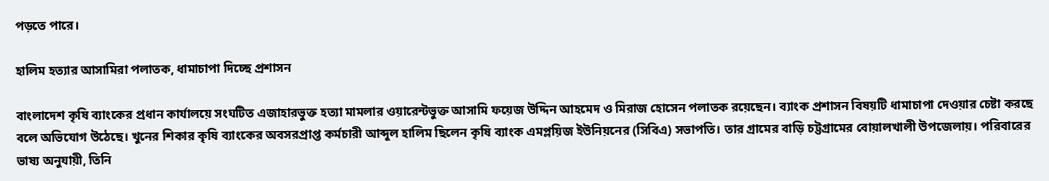পড়তে পারে।

হালিম হত্যার আসামিরা পলাতক, ধামাচাপা দিচ্ছে প্রশাসন

বাংলাদেশ কৃষি ব্যাংকের প্রধান কার্যালয়ে সংঘটিত এজাহারভুক্ত হত্যা মামলার ওয়ারেন্টভুক্ত আসামি ফয়েজ উদ্দিন আহমেদ ও মিরাজ হোসেন পলাতক রয়েছেন। ব্যাংক প্রশাসন বিষয়টি ধামাচাপা দেওয়ার চেষ্টা করছে বলে অভিযোগ উঠেছে। খুনের শিকার কৃষি ব্যাংকের অবসরপ্রাপ্ত কর্মচারী আব্দুল হালিম ছিলেন কৃষি ব্যাংক এমপ্লয়িজ ইউনিয়নের (সিবিএ) সভাপতি। তার গ্রামের বাড়ি চট্টগ্রামের বোয়ালখালী উপজেলায়। পরিবারের ভাষ্য অনুযায়ী, তিনি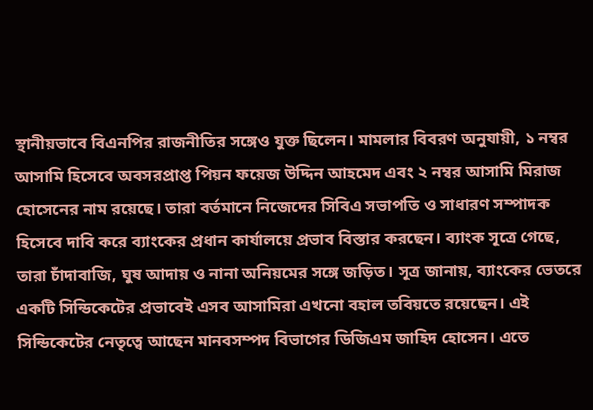স্থানীয়ভাবে বিএনপির রাজনীতির সঙ্গেও যুক্ত ছিলেন। মামলার বিবরণ অনুযায়ী, ১ নম্বর আসামি হিসেবে অবসরপ্রাপ্ত পিয়ন ফয়েজ উদ্দিন আহমেদ এবং ২ নম্বর আসামি মিরাজ হোসেনের নাম রয়েছে। তারা বর্তমানে নিজেদের সিবিএ সভাপতি ও সাধারণ সম্পাদক হিসেবে দাবি করে ব্যাংকের প্রধান কার্যালয়ে প্রভাব বিস্তার করছেন। ব্যাংক সূত্রে গেছে, তারা চাঁদাবাজি, ঘুষ আদায় ও নানা অনিয়মের সঙ্গে জড়িত। সূত্র জানায়, ব্যাংকের ভেতরে একটি সিন্ডিকেটের প্রভাবেই এসব আসামিরা এখনো বহাল তবিয়তে রয়েছেন। এই সিন্ডিকেটের নেতৃত্বে আছেন মানবসম্পদ বিভাগের ডিজিএম জাহিদ হোসেন। এতে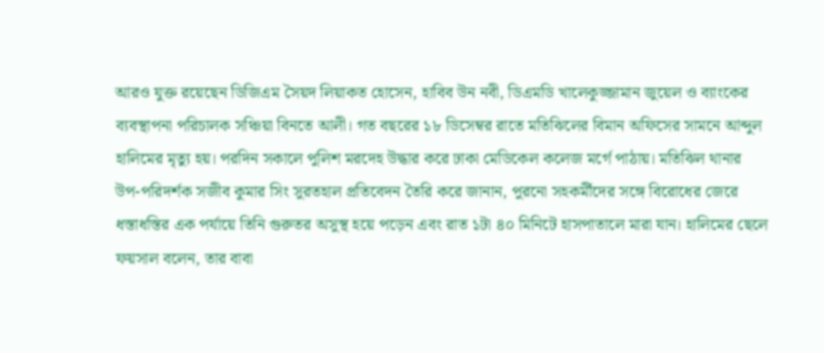আরও যুক্ত রয়েছেন ডিজিএম সৈয়দ লিয়াকত হোসেন, হাবিব উন নবী, ডিএমডি খালেকুজ্জামান জুয়েল ও ব্যাংকের ব্যবস্থাপনা পরিচালক সঞ্চিয়া বিনতে আলী। গত বছরের ১৮ ডিসেম্বর রাতে মতিঝিলের বিমান অফিসের সামনে আব্দুল হালিমের মৃত্যু হয়। পরদিন সকালে পুলিশ মরদেহ উদ্ধার করে ঢাকা মেডিকেল কলেজ মর্গে পাঠায়। মতিঝিল থানার উপ-পরিদর্শক সজীব কুমার সিং সুরতহাল প্রতিবেদন তৈরি করে জানান, পুরনো সহকর্মীদের সঙ্গে বিরোধের জেরে ধস্তাধস্তির এক পর্যায়ে তিনি গুরুতর অসুস্থ হয়ে পড়েন এবং রাত ১টা ৪০ মিনিটে হাসপাতালে মারা যান। হালিমের ছেলে ফয়সাল বলেন, তার বাবা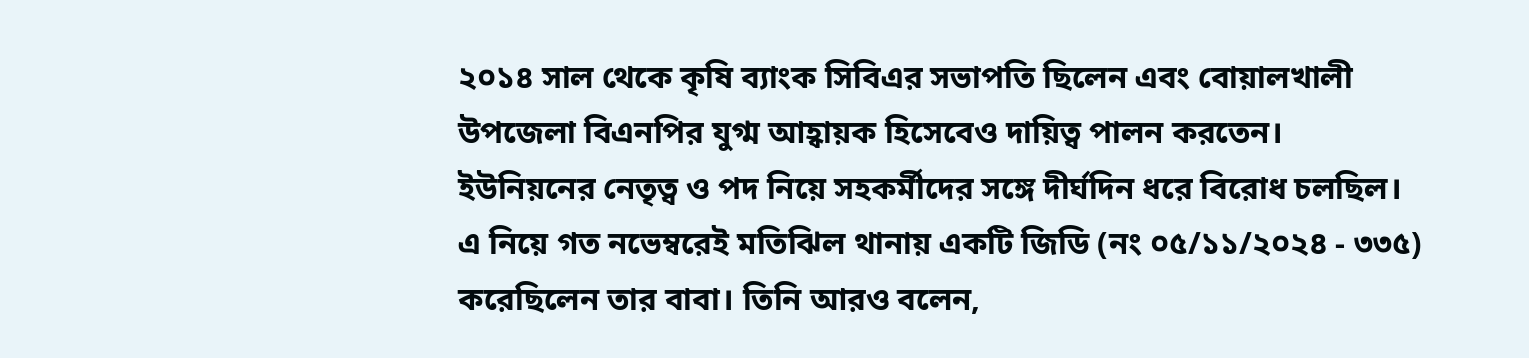২০১৪ সাল থেকে কৃষি ব্যাংক সিবিএর সভাপতি ছিলেন এবং বোয়ালখালী উপজেলা বিএনপির যুগ্ম আহ্বায়ক হিসেবেও দায়িত্ব পালন করতেন। ইউনিয়নের নেতৃত্ব ও পদ নিয়ে সহকর্মীদের সঙ্গে দীর্ঘদিন ধরে বিরোধ চলছিল। এ নিয়ে গত নভেম্বরেই মতিঝিল থানায় একটি জিডি (নং ০৫/১১/২০২৪ - ৩৩৫) করেছিলেন তার বাবা। তিনি আরও বলেন,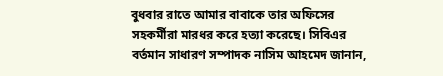বুধবার রাতে আমার বাবাকে তার অফিসের সহকর্মীরা মারধর করে হত্যা করেছে। সিবিএর বর্তমান সাধারণ সম্পাদক নাসিম আহমেদ জানান,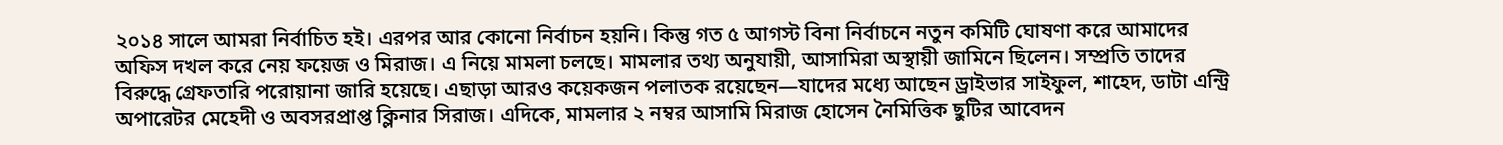২০১৪ সালে আমরা নির্বাচিত হই। এরপর আর কোনো নির্বাচন হয়নি। কিন্তু গত ৫ আগস্ট বিনা নির্বাচনে নতুন কমিটি ঘোষণা করে আমাদের অফিস দখল করে নেয় ফয়েজ ও মিরাজ। এ নিয়ে মামলা চলছে। মামলার তথ্য অনুযায়ী, আসামিরা অস্থায়ী জামিনে ছিলেন। সম্প্রতি তাদের বিরুদ্ধে গ্রেফতারি পরোয়ানা জারি হয়েছে। এছাড়া আরও কয়েকজন পলাতক রয়েছেন—যাদের মধ্যে আছেন ড্রাইভার সাইফুল, শাহেদ, ডাটা এন্ট্রি অপারেটর মেহেদী ও অবসরপ্রাপ্ত ক্লিনার সিরাজ। এদিকে, মামলার ২ নম্বর আসামি মিরাজ হোসেন নৈমিত্তিক ছুটির আবেদন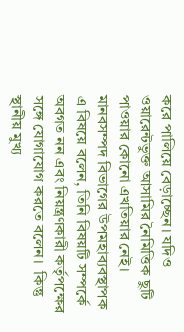করে পালিয়ে বেড়াচ্ছেন। যদিও ওয়ারেন্টভুক্ত আসামির নৈমিত্তিক ছুটি পাওয়ার কোনো এখতিয়ার নেই। মানবসম্পদ বিভাগের উপমহাব্যবস্থাপক এ বিষয়ে বলেন, তিনি বিষয়টি সম্পর্কে অবগত নন এবং নিয়ন্ত্রণকারী কর্তৃপক্ষের সঙ্গে যোগাযোগ করতে বলেন।  কিন্তু স্থানীয় মুখ্য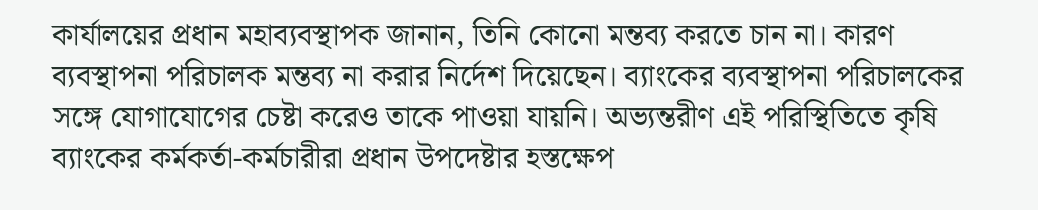কার্যালয়ের প্রধান মহাব্যবস্থাপক জানান, তিনি কোনো মন্তব্য করতে চান না। কারণ ব্যবস্থাপনা পরিচালক মন্তব্য না করার নির্দেশ দিয়েছেন। ব্যাংকের ব্যবস্থাপনা পরিচালকের সঙ্গে যোগাযোগের চেষ্টা করেও তাকে পাওয়া যায়নি। অভ্যন্তরীণ এই পরিস্থিতিতে কৃষি ব্যাংকের কর্মকর্তা-কর্মচারীরা প্রধান উপদেষ্টার হস্তক্ষেপ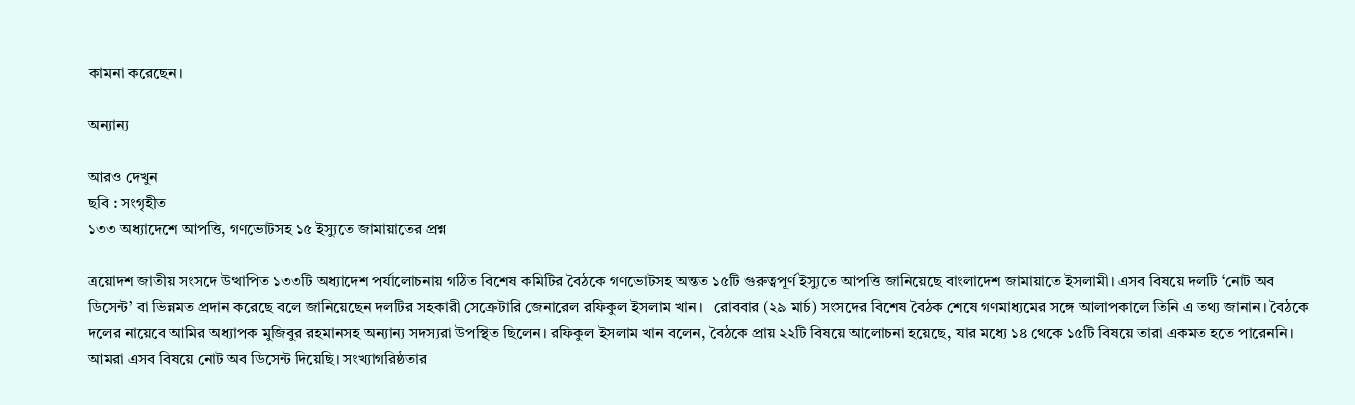কামনা করেছেন।

অন্যান্য

আরও দেখুন
ছবি : সংগৃহীত
১৩৩ অধ্যাদেশে আপত্তি, গণভোটসহ ১৫ ইস্যুতে জামায়াতের প্রশ্ন

ত্রয়োদশ জাতীয় সংসদে উত্থাপিত ১৩৩টি অধ্যাদেশ পর্যালোচনায় গঠিত বিশেষ কমিটির বৈঠকে গণভোটসহ অন্তত ১৫টি গুরুত্বপূর্ণ ইস্যুতে আপত্তি জানিয়েছে বাংলাদেশ জামায়াতে ইসলামী। এসব বিষয়ে দলটি ‘নোট অব ডিসেন্ট’ বা ভিন্নমত প্রদান করেছে বলে জানিয়েছেন দলটির সহকারী সেক্রেটারি জেনারেল রফিকুল ইসলাম খান।   রোববার (২৯ মার্চ) সংসদের বিশেষ বৈঠক শেষে গণমাধ্যমের সঙ্গে আলাপকালে তিনি এ তথ্য জানান। বৈঠকে দলের নায়েবে আমির অধ্যাপক মুজিবুর রহমানসহ অন্যান্য সদস্যরা উপস্থিত ছিলেন। রফিকুল ইসলাম খান বলেন, বৈঠকে প্রায় ২২টি বিষয়ে আলোচনা হয়েছে, যার মধ্যে ১৪ থেকে ১৫টি বিষয়ে তারা একমত হতে পারেননি। আমরা এসব বিষয়ে নোট অব ডিসেন্ট দিয়েছি। সংখ্যাগরিষ্ঠতার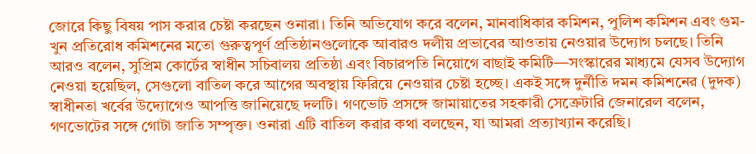জোরে কিছু বিষয় পাস করার চেষ্টা করছেন ওনারা। তিনি অভিযোগ করে বলেন, মানবাধিকার কমিশন, পুলিশ কমিশন এবং গুম-খুন প্রতিরোধ কমিশনের মতো গুরুত্বপূর্ণ প্রতিষ্ঠানগুলোকে আবারও দলীয় প্রভাবের আওতায় নেওয়ার উদ্যোগ চলছে। তিনি আরও বলেন, সুপ্রিম কোর্টের স্বাধীন সচিবালয় প্রতিষ্ঠা এবং বিচারপতি নিয়োগে বাছাই কমিটি—সংস্কারের মাধ্যমে যেসব উদ্যোগ নেওয়া হয়েছিল, সেগুলো বাতিল করে আগের অবস্থায় ফিরিয়ে নেওয়ার চেষ্টা হচ্ছে। একই সঙ্গে দুর্নীতি দমন কমিশনের (দুদক) স্বাধীনতা খর্বের উদ্যোগেও আপত্তি জানিয়েছে দলটি। গণভোট প্রসঙ্গে জামায়াতের সহকারী সেক্রেটারি জেনারেল বলেন, গণভোটের সঙ্গে গোটা জাতি সম্পৃক্ত। ওনারা এটি বাতিল করার কথা বলছেন, যা আমরা প্রত্যাখ্যান করেছি।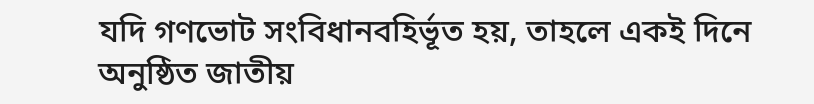যদি গণভোট সংবিধানবহির্ভূত হয়, তাহলে একই দিনে অনুষ্ঠিত জাতীয়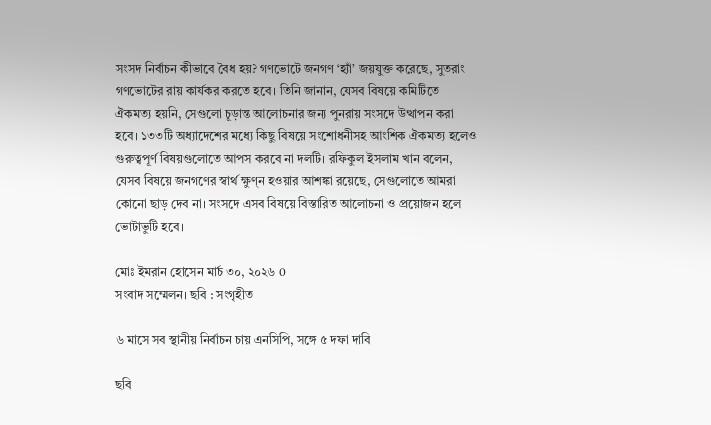সংসদ নির্বাচন কীভাবে বৈধ হয়? গণভোটে জনগণ ‘হ্যাঁ’ জয়যুক্ত করেছে, সুতরাং গণভোটের রায় কার্যকর করতে হবে। তিনি জানান, যেসব বিষয়ে কমিটিতে ঐকমত্য হয়নি, সেগুলো চূড়ান্ত আলোচনার জন্য পুনরায় সংসদে উত্থাপন করা হবে। ১৩৩টি অধ্যাদেশের মধ্যে কিছু বিষয়ে সংশোধনীসহ আংশিক ঐকমত্য হলেও গুরুত্বপূর্ণ বিষয়গুলোতে আপস করবে না দলটি। রফিকুল ইসলাম খান বলেন, যেসব বিষয়ে জনগণের স্বার্থ ক্ষুণ্ন হওয়ার আশঙ্কা রয়েছে, সেগুলোতে আমরা কোনো ছাড় দেব না। সংসদে এসব বিষয়ে বিস্তারিত আলোচনা ও প্রয়োজন হলে ভোটাভুটি হবে।

মোঃ ইমরান হোসেন মার্চ ৩০, ২০২৬ 0
সংবাদ সম্মেলন। ছবি : সংগৃহীত

৬ মাসে সব স্থানীয় নির্বাচন চায় এনসিপি, সঙ্গে ৫ দফা দাবি

ছবি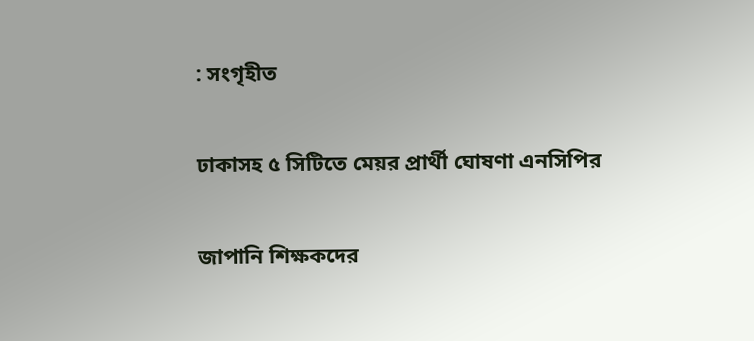: সংগৃহীত

ঢাকাসহ ৫ সিটিতে মেয়র প্রার্থী ঘোষণা এনসিপির

জাপানি শিক্ষকদের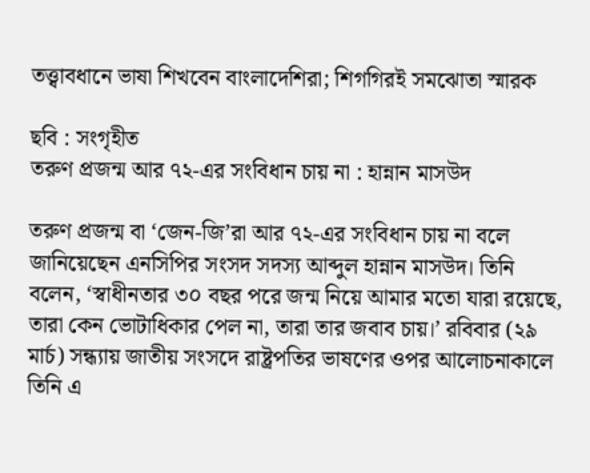তত্ত্বাবধানে ভাষা শিখবেন বাংলাদেশিরা; শিগগিরই সমঝোতা স্মারক

ছবি : সংগৃহীত
তরুণ প্রজন্ম আর ৭২-এর সংবিধান চায় না : হান্নান মাসউদ

তরুণ প্রজন্ম বা ‘জেন-জি’রা আর ৭২-এর সংবিধান চায় না বলে জানিয়েছেন এনসিপির সংসদ সদস্য আব্দুল হান্নান মাসউদ। তিনি বলেন, ‘স্বাধীনতার ৩০ বছর পরে জন্ম নিয়ে আমার মতো যারা রয়েছে, তারা কেন ভোটাধিকার পেল না, তারা তার জবাব চায়।’ রবিবার (২৯ মার্চ) সন্ধ্যায় জাতীয় সংসদে রাষ্ট্রপতির ভাষণের ওপর আলোচনাকালে তিনি এ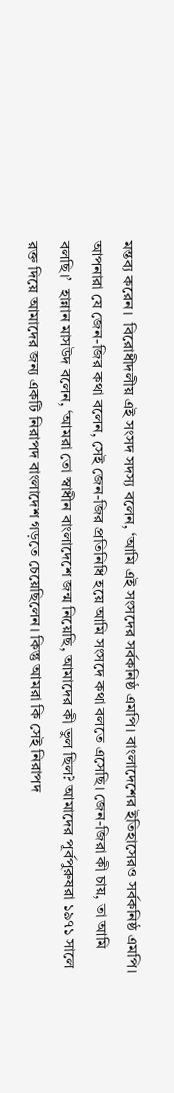মন্তব্য করেন।  বিরোধীদলীয় এই সংসদ সদস্য বলেন, ‘আমি এই সংসদের সর্বকনিষ্ঠ এমপি। বাংলাদেশের ইতিহাসেরও সর্বকনিষ্ঠ এমপি। আপনারা যে জেন-জির কথা বলেন, সেই জেন-জির প্রতিনিধি হয়ে আমি সংসদে কথা বলতে এসেছি। জেন-জিরা কী চায়, তা আমি বলছি।’  হান্নান মাসউদ বলেন, ‘আমরা তো স্বাধীন বাংলাদেশে জন্ম নিয়েছি, আমাদের কী ভুল ছিল? আমাদের পূর্বপুরুষরা ১৯৭১ সালে রক্ত দিয়ে আমাদের জন্য একটি নিরাপদ বাংলাদেশ গড়তে চেয়েছিলেন। কিন্তু আমরা কি সেই নিরাপদ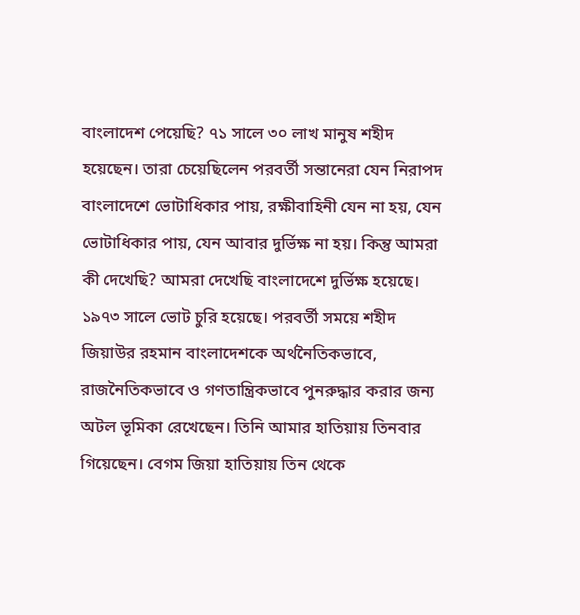বাংলাদেশ পেয়েছি? ৭১ সালে ৩০ লাখ মানুষ শহীদ হয়েছেন। তারা চেয়েছিলেন পরবর্তী সন্তানেরা যেন নিরাপদ বাংলাদেশে ভোটাধিকার পায়, রক্ষীবাহিনী যেন না হয়, যেন ভোটাধিকার পায়, যেন আবার দুর্ভিক্ষ না হয়। কিন্তু আমরা কী দেখেছি? আমরা দেখেছি বাংলাদেশে দুর্ভিক্ষ হয়েছে। ১৯৭৩ সালে ভোট চুরি হয়েছে। পরবর্তী সময়ে শহীদ জিয়াউর রহমান বাংলাদেশকে অর্থনৈতিকভাবে, রাজনৈতিকভাবে ও গণতান্ত্রিকভাবে পুনরুদ্ধার করার জন্য অটল ভূমিকা রেখেছেন। তিনি আমার হাতিয়ায় তিনবার গিয়েছেন। বেগম জিয়া হাতিয়ায় তিন থেকে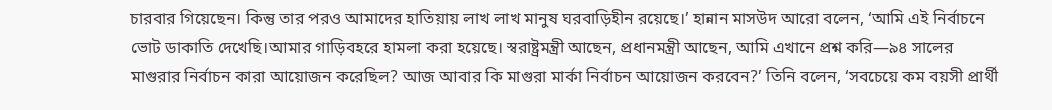চারবার গিয়েছেন। কিন্তু তার পরও আমাদের হাতিয়ায় লাখ লাখ মানুষ ঘরবাড়িহীন রয়েছে।’ হান্নান মাসউদ আরো বলেন, ‘আমি এই নির্বাচনে ভোট ডাকাতি দেখেছি।আমার গাড়িবহরে হামলা করা হয়েছে। স্বরাষ্ট্রমন্ত্রী আছেন, প্রধানমন্ত্রী আছেন, আমি এখানে প্রশ্ন করি—৯৪ সালের মাগুরার নির্বাচন কারা আয়োজন করেছিল? আজ আবার কি মাগুরা মার্কা নির্বাচন আয়োজন করবেন?’ তিনি বলেন, ‘সবচেয়ে কম বয়সী প্রার্থী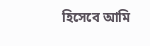হিসেবে আমি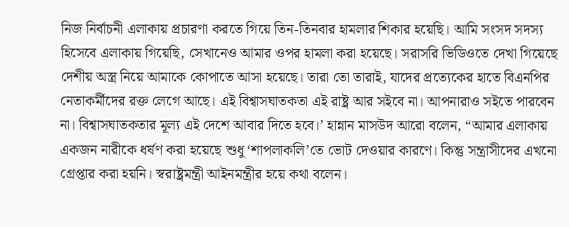নিজ নির্বাচনী এলাকায় প্রচারণা করতে গিয়ে তিন-তিনবার হামলার শিকার হয়েছি। আমি সংসদ সদস্য হিসেবে এলাকায় গিয়েছি, সেখানেও আমার ওপর হামলা করা হয়েছে। সরাসরি ভিডিওতে দেখা গিয়েছে দেশীয় অস্ত্র নিয়ে আমাকে কোপাতে আসা হয়েছে। তারা তো তারাই, যাদের প্রত্যেকের হাতে বিএনপির নেতাকর্মীদের রক্ত লেগে আছে। এই বিশ্বাসঘাতকতা এই রাষ্ট্র আর সইবে না। আপনারাও সইতে পারবেন না। বিশ্বাসঘাতকতার মূল্য এই দেশে আবার দিতে হবে।’ হান্নান মাসউদ আরো বলেন, “আমার এলাকায় একজন নারীকে ধর্ষণ করা হয়েছে শুধু ‘শাপলাকলি’তে ভোট দেওয়ার কারণে। কিন্তু সন্ত্রাসীদের এখনো গ্রেপ্তার করা হয়নি। স্বরাষ্ট্রমন্ত্রী আইনমন্ত্রীর হয়ে কথা বলেন।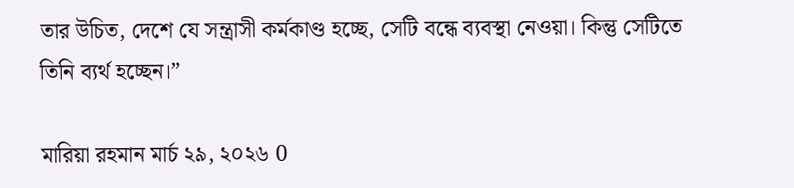তার উচিত, দেশে যে সন্ত্রাসী কর্মকাণ্ড হচ্ছে, সেটি বন্ধে ব্যবস্থা নেওয়া। কিন্তু সেটিতে তিনি ব্যর্থ হচ্ছেন।”

মারিয়া রহমান মার্চ ২৯, ২০২৬ 0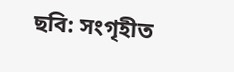ছবি: সংগৃহীত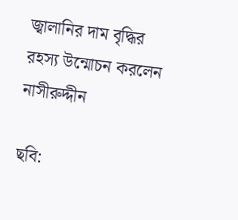জ্বালানির দাম বৃদ্ধির রহস্য উন্মোচন করলেন নাসীরুদ্দীন

ছবি: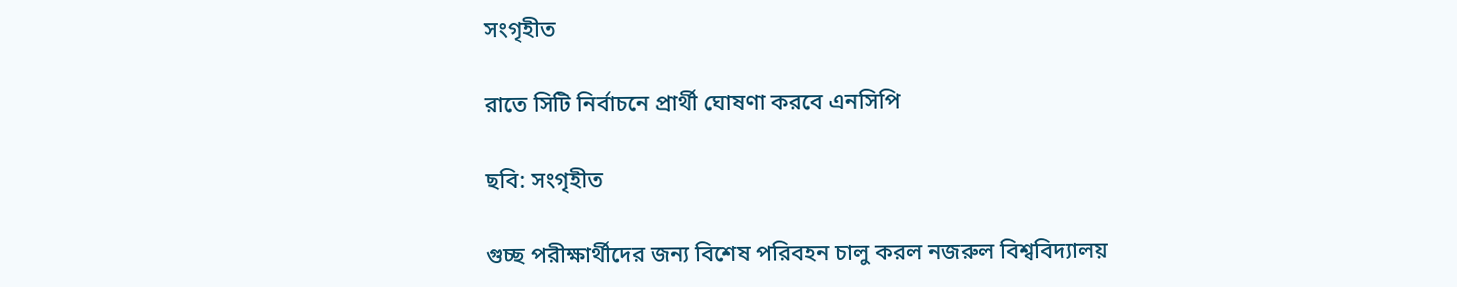সংগৃহীত

রাতে সিটি নির্বাচনে প্রার্থী ঘোষণা করবে এনসিপি

ছবি: সংগৃহীত

গুচ্ছ পরীক্ষার্থীদের জন্য বিশেষ পরিবহন চালু করল নজরুল বিশ্ববিদ্যালয়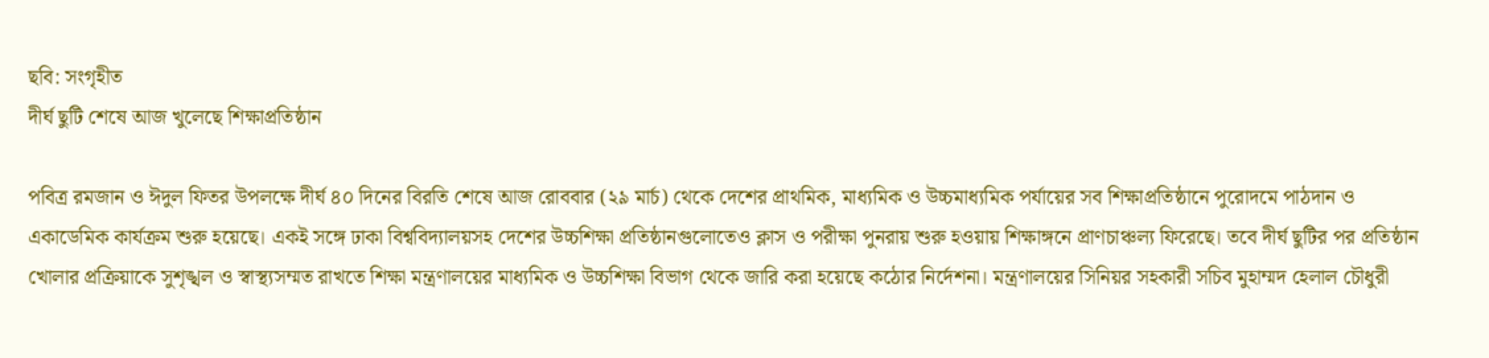ছবি: সংগৃহীত
দীর্ঘ ছুটি শেষে আজ খুলেছে শিক্ষাপ্রতিষ্ঠান

পবিত্র রমজান ও ঈদুল ফিতর উপলক্ষে দীর্ঘ ৪০ দিনের বিরতি শেষে আজ রোববার (২৯ মার্চ) থেকে দেশের প্রাথমিক, মাধ্যমিক ও উচ্চমাধ্যমিক পর্যায়ের সব শিক্ষাপ্রতিষ্ঠানে পুরোদমে পাঠদান ও একাডেমিক কার্যক্রম শুরু হয়েছে। একই সঙ্গে ঢাকা বিশ্ববিদ্যালয়সহ দেশের উচ্চশিক্ষা প্রতিষ্ঠানগুলোতেও ক্লাস ও পরীক্ষা পুনরায় শুরু হওয়ায় শিক্ষাঙ্গনে প্রাণচাঞ্চল্য ফিরেছে। তবে দীর্ঘ ছুটির পর প্রতিষ্ঠান খোলার প্রক্রিয়াকে সুশৃঙ্খল ও স্বাস্থ্যসম্মত রাখতে শিক্ষা মন্ত্রণালয়ের মাধ্যমিক ও উচ্চশিক্ষা বিভাগ থেকে জারি করা হয়েছে কঠোর নির্দেশনা। মন্ত্রণালয়ের সিনিয়র সহকারী সচিব মুহাম্মদ হেলাল চৌধুরী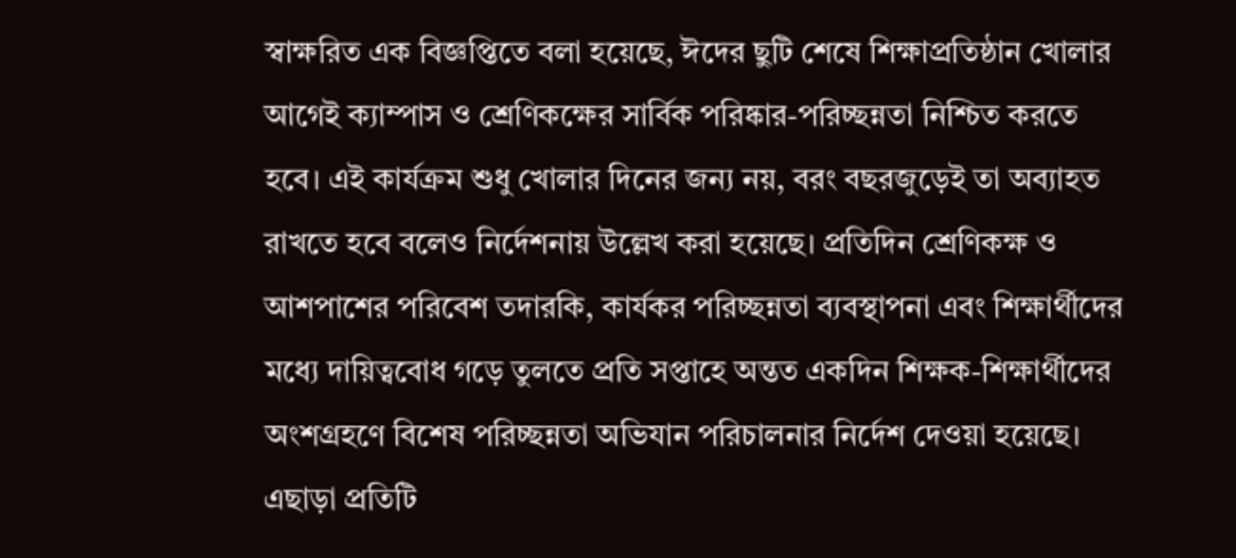স্বাক্ষরিত এক বিজ্ঞপ্তিতে বলা হয়েছে, ঈদের ছুটি শেষে শিক্ষাপ্রতিষ্ঠান খোলার আগেই ক্যাম্পাস ও শ্রেণিকক্ষের সার্বিক পরিষ্কার-পরিচ্ছন্নতা নিশ্চিত করতে হবে। এই কার্যক্রম শুধু খোলার দিনের জন্য নয়, বরং বছরজুড়েই তা অব্যাহত রাখতে হবে বলেও নির্দেশনায় উল্লেখ করা হয়েছে। প্রতিদিন শ্রেণিকক্ষ ও আশপাশের পরিবেশ তদারকি, কার্যকর পরিচ্ছন্নতা ব্যবস্থাপনা এবং শিক্ষার্থীদের মধ্যে দায়িত্ববোধ গড়ে তুলতে প্রতি সপ্তাহে অন্তত একদিন শিক্ষক-শিক্ষার্থীদের অংশগ্রহণে বিশেষ পরিচ্ছন্নতা অভিযান পরিচালনার নির্দেশ দেওয়া হয়েছে। এছাড়া প্রতিটি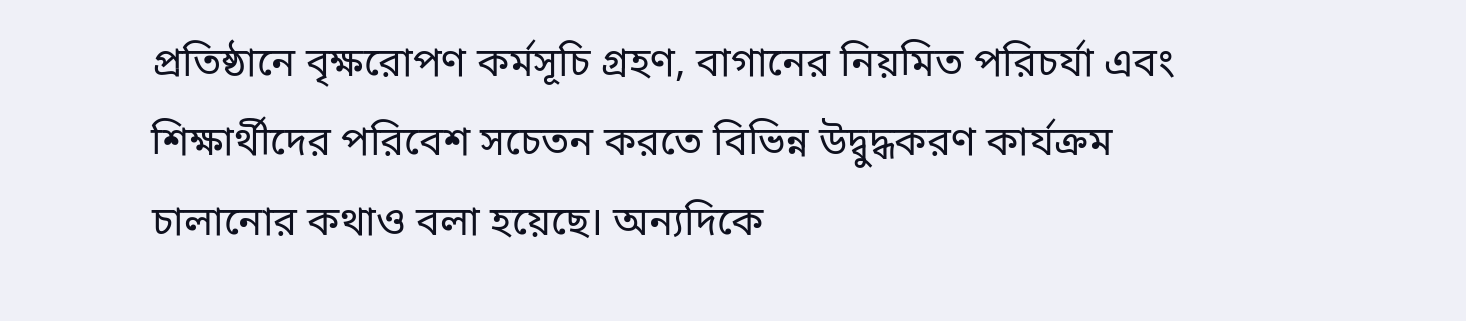প্রতিষ্ঠানে বৃক্ষরোপণ কর্মসূচি গ্রহণ, বাগানের নিয়মিত পরিচর্যা এবং শিক্ষার্থীদের পরিবেশ সচেতন করতে বিভিন্ন উদ্বুদ্ধকরণ কার্যক্রম চালানোর কথাও বলা হয়েছে। অন্যদিকে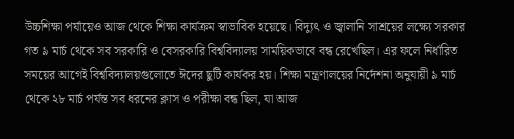উচ্চশিক্ষা পর্যায়েও আজ থেকে শিক্ষা কার্যক্রম স্বাভাবিক হয়েছে। বিদ্যুৎ ও জ্বালানি সাশ্রয়ের লক্ষ্যে সরকার গত ৯ মার্চ থেকে সব সরকারি ও বেসরকারি বিশ্ববিদ্যালয় সাময়িকভাবে বন্ধ রেখেছিল। এর ফলে নির্ধারিত সময়ের আগেই বিশ্ববিদ্যালয়গুলোতে ঈদের ছুটি কার্যকর হয়। শিক্ষা মন্ত্রণালয়ের নির্দেশনা অনুযায়ী ৯ মার্চ থেকে ২৮ মার্চ পর্যন্ত সব ধরনের ক্লাস ও পরীক্ষা বন্ধ ছিল, যা আজ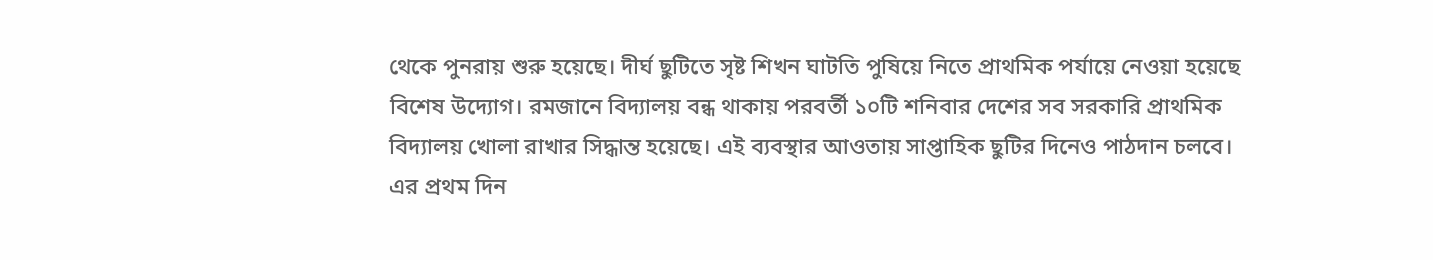থেকে পুনরায় শুরু হয়েছে। দীর্ঘ ছুটিতে সৃষ্ট শিখন ঘাটতি পুষিয়ে নিতে প্রাথমিক পর্যায়ে নেওয়া হয়েছে বিশেষ উদ্যোগ। রমজানে বিদ্যালয় বন্ধ থাকায় পরবর্তী ১০টি শনিবার দেশের সব সরকারি প্রাথমিক বিদ্যালয় খোলা রাখার সিদ্ধান্ত হয়েছে। এই ব্যবস্থার আওতায় সাপ্তাহিক ছুটির দিনেও পাঠদান চলবে। এর প্রথম দিন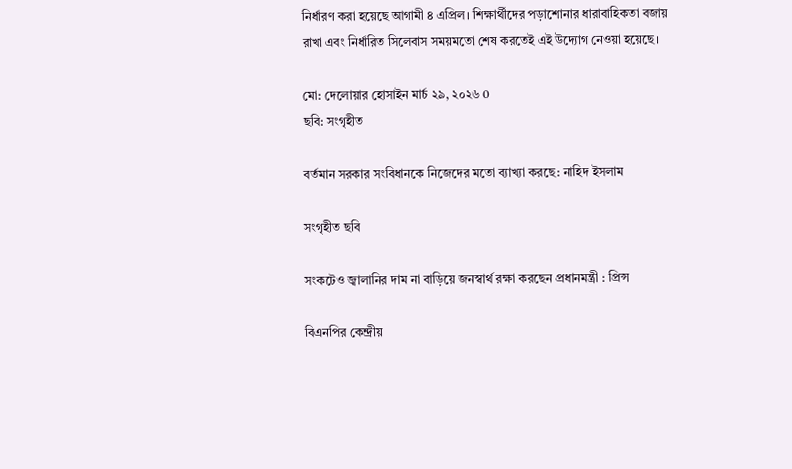নির্ধারণ করা হয়েছে আগামী ৪ এপ্রিল। শিক্ষার্থীদের পড়াশোনার ধারাবাহিকতা বজায় রাখা এবং নির্ধারিত সিলেবাস সময়মতো শেষ করতেই এই উদ্যোগ নেওয়া হয়েছে।

মো: দেলোয়ার হোসাইন মার্চ ২৯, ২০২৬ 0
ছবি: সংগৃহীত

বর্তমান সরকার সংবিধানকে নিজেদের মতো ব্যাখ্যা করছে: নাহিদ ইসলাম

সংগৃহীত ছবি

সংকটেও জ্বালানির দাম না বাড়িয়ে জনস্বার্থ রক্ষা করছেন প্রধানমন্ত্রী : প্রিন্স

বিএনপির কেন্দ্রীয়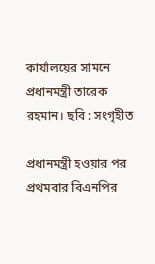কার্যালয়ের সামনে প্রধানমন্ত্রী তারেক রহমান। ছবি : সংগৃহীত

প্রধানমন্ত্রী হওয়ার পর প্রথমবার বিএনপির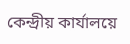কেন্দ্রীয় কার্যালয়ে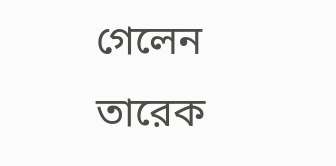গেলেন তারেক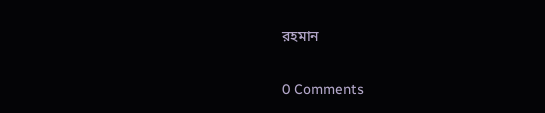রহমান

0 Comments